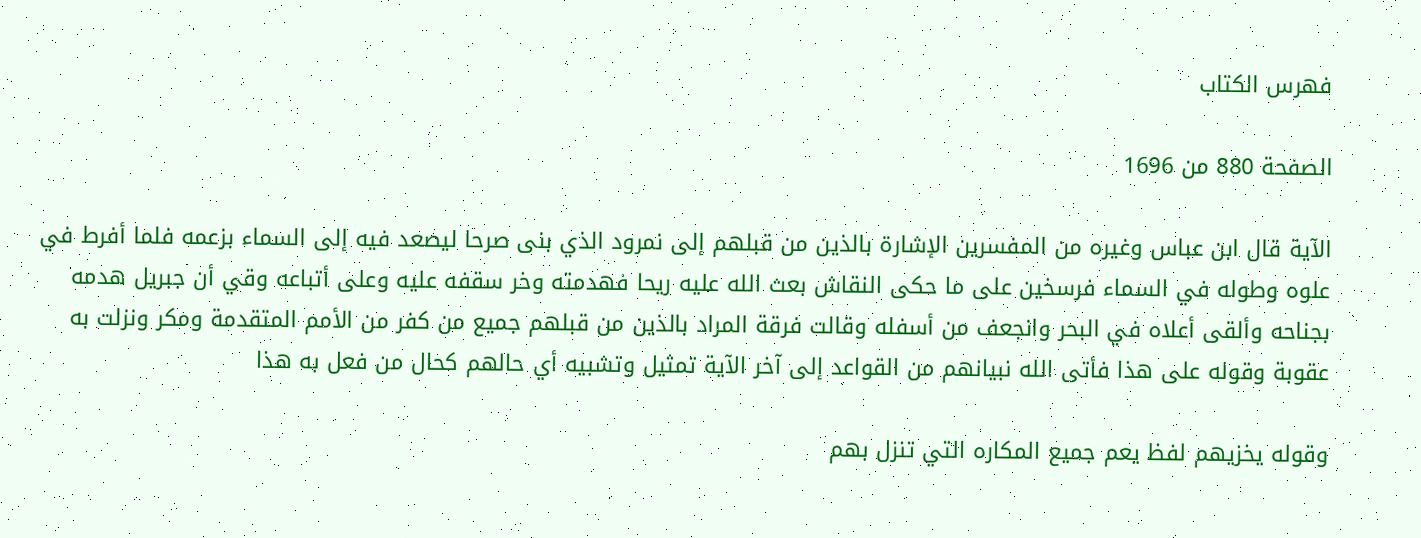فهرس الكتاب

الصفحة 880 من 1696

الآية قال ابن عباس وغيره من المفسرين الإشارة بالذين من قبلهم إلى نمرود الذي بنى صرحا ليصعد فيه إلى السماء بزعمه فلما أفرط في علوه وطوله في السماء فرسخين على ما حكى النقاش بعث الله عليه ريحا فهدمته وخر سقفه عليه وعلى أتباعه وقي أن جبريل هدمه بجناحه وألقى أعلاه في البحر وانجعف من أسفله وقالت فرقة المراد بالذين من قبلهم جميع من كفر من الأمم المتقدمة ومكر ونزلت به عقوبة وقوله على هذا فأتى الله نبيانهم من القواعد إلى آخر الآية تمثيل وتشبيه أي حالهم كحال من فعل به هذا

وقوله يخزيهم لفظ يعم جميع المكاره التي تنزل بهم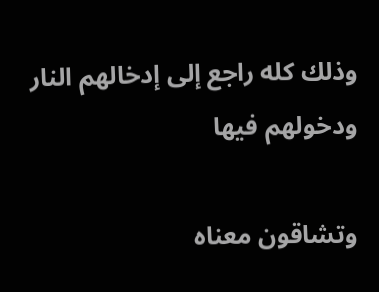وذلك كله راجع إلى إدخالهم النار ودخولهم فيها

وتشاقون معناه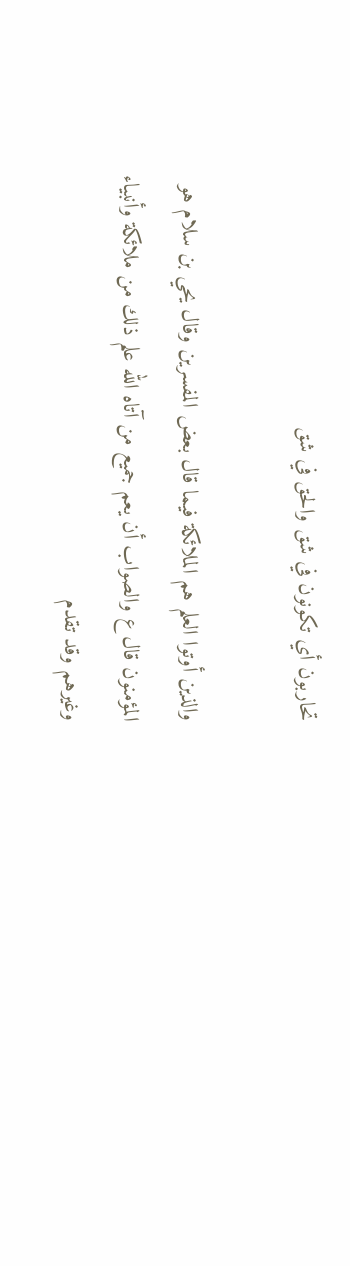تحاربون أي تكونون في شق والحق في شق

والذين أوتوا العلم هم الملائكة فيما قال بعض المفسرين وقال يحي بن سلام هو المؤمنون قال ع والصواب أن يعم جميع من آتاه الله علم ذلك من ملائكة وأنبياء وغيرهم وقد تقدم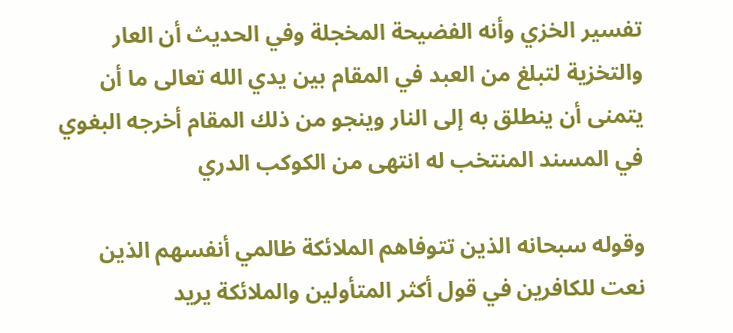تفسير الخزي وأنه الفضيحة المخجلة وفي الحديث أن العار والتخزية لتبلغ من العبد في المقام بين يدي الله تعالى ما أن يتمنى أن ينطلق به إلى النار وينجو من ذلك المقام أخرجه البغوي في المسند المنتخب له انتهى من الكوكب الدري

وقوله سبحانه الذين تتوفاهم الملائكة ظالمي أنفسهم الذين نعت للكافرين في قول أكثر المتأولين والملائكة يريد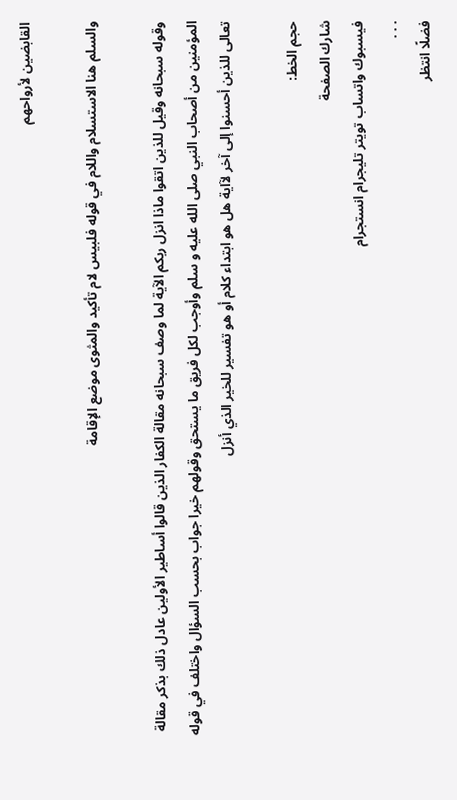القابضين لأرواحهم

والسلم هنا الاستسلام واللام في قوله فلبيس لام تأكيد والمثوى موضع الإقامة

وقوله سبحانه وقيل للذين اتقوا ماذا انزل ربكم الآية لما وصف سبحانه مقالة الكفار الذين قالوا أساطير الأولين عادل ذلك بذكر مقالة المؤمنين من أصحاب النبي صلى الله عليه و سلم وأوجب لكل فريق ما يستحق وقولهم خيرا جواب بحسب السؤال واختلف في قوله تعالى للذين أحسنوا إلى آخر لآاية هل هو ابتداء كلام أو هو تفسير للخير الذي أنزل

حجم الخط:
شارك الصفحة
فيسبوك واتساب تويتر تليجرام انستجرام
. . .
فضلًا انتظر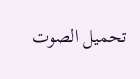تحميل الصوت